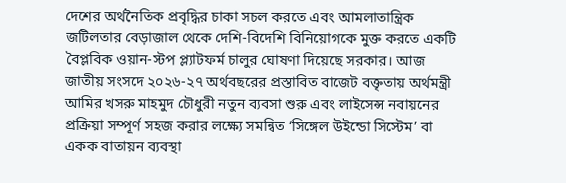দেশের অর্থনৈতিক প্রবৃদ্ধির চাকা সচল করতে এবং আমলাতান্ত্রিক জটিলতার বেড়াজাল থেকে দেশি-বিদেশি বিনিয়োগকে মুক্ত করতে একটি বৈপ্লবিক ওয়ান-স্টপ প্ল্যাটফর্ম চালুর ঘোষণা দিয়েছে সরকার। আজ জাতীয় সংসদে ২০২৬-২৭ অর্থবছরের প্রস্তাবিত বাজেট বক্তৃতায় অর্থমন্ত্রী আমির খসরু মাহমুদ চৌধুরী নতুন ব্যবসা শুরু এবং লাইসেন্স নবায়নের প্রক্রিয়া সম্পূর্ণ সহজ করার লক্ষ্যে সমন্বিত ‘সিঙ্গেল উইন্ডো সিস্টেম’ বা একক বাতায়ন ব্যবস্থা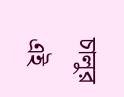চালুর এই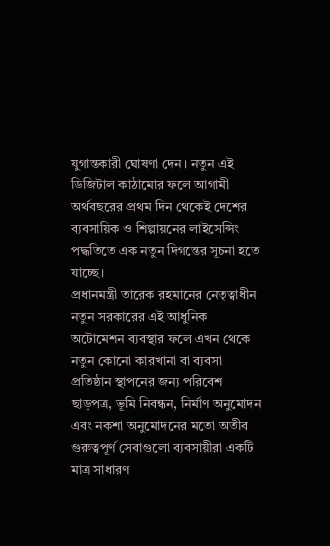যুগান্তকারী ঘোষণা দেন। নতুন এই ডিজিটাল কাঠামোর ফলে আগামী অর্থবছরের প্রথম দিন থেকেই দেশের ব্যবসায়িক ও শিল্পায়নের লাইসেন্সিং পদ্ধতিতে এক নতুন দিগন্তের সূচনা হতে যাচ্ছে।
প্রধানমন্ত্রী তারেক রহমানের নেতৃত্বাধীন নতুন সরকারের এই আধুনিক অটোমেশন ব্যবস্থার ফলে এখন থেকে নতুন কোনো কারখানা বা ব্যবসা প্রতিষ্ঠান স্থাপনের জন্য পরিবেশ ছাড়পত্র, ভূমি নিবন্ধন, নির্মাণ অনুমোদন এবং নকশা অনুমোদনের মতো অতীব গুরুত্বপূর্ণ সেবাগুলো ব্যবসায়ীরা একটি মাত্র সাধারণ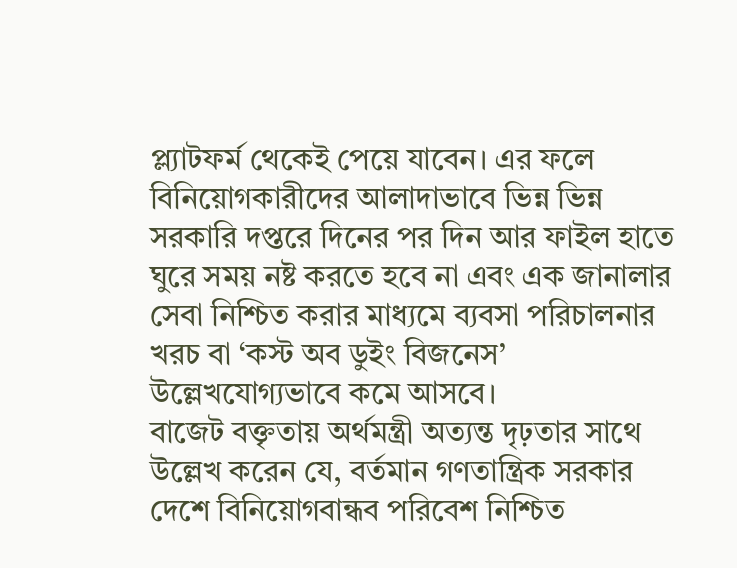প্ল্যাটফর্ম থেকেই পেয়ে যাবেন। এর ফলে বিনিয়োগকারীদের আলাদাভাবে ভিন্ন ভিন্ন সরকারি দপ্তরে দিনের পর দিন আর ফাইল হাতে ঘুরে সময় নষ্ট করতে হবে না এবং এক জানালার সেবা নিশ্চিত করার মাধ্যমে ব্যবসা পরিচালনার খরচ বা ‘কস্ট অব ডুইং বিজনেস’ উল্লেখযোগ্যভাবে কমে আসবে।
বাজেট বক্তৃতায় অর্থমন্ত্রী অত্যন্ত দৃঢ়তার সাথে উল্লেখ করেন যে, বর্তমান গণতান্ত্রিক সরকার দেশে বিনিয়োগবান্ধব পরিবেশ নিশ্চিত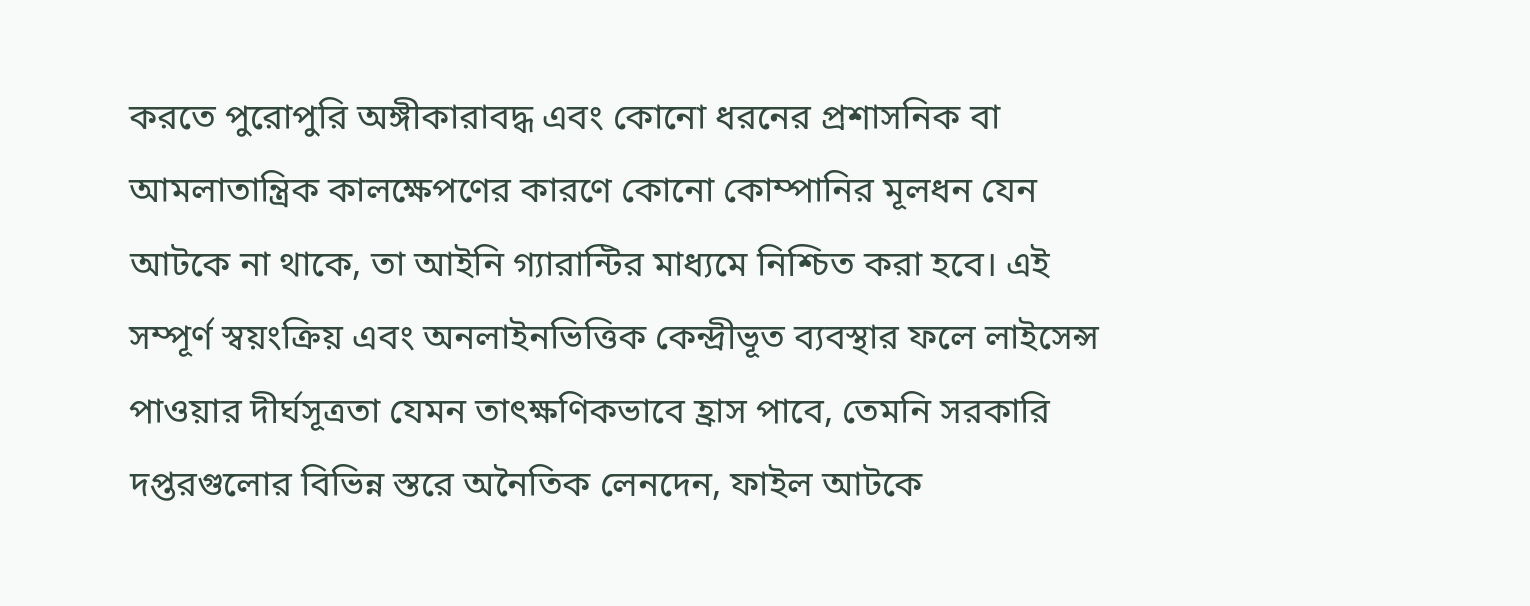করতে পুরোপুরি অঙ্গীকারাবদ্ধ এবং কোনো ধরনের প্রশাসনিক বা আমলাতান্ত্রিক কালক্ষেপণের কারণে কোনো কোম্পানির মূলধন যেন আটকে না থাকে, তা আইনি গ্যারান্টির মাধ্যমে নিশ্চিত করা হবে। এই সম্পূর্ণ স্বয়ংক্রিয় এবং অনলাইনভিত্তিক কেন্দ্রীভূত ব্যবস্থার ফলে লাইসেন্স পাওয়ার দীর্ঘসূত্রতা যেমন তাৎক্ষণিকভাবে হ্রাস পাবে, তেমনি সরকারি দপ্তরগুলোর বিভিন্ন স্তরে অনৈতিক লেনদেন, ফাইল আটকে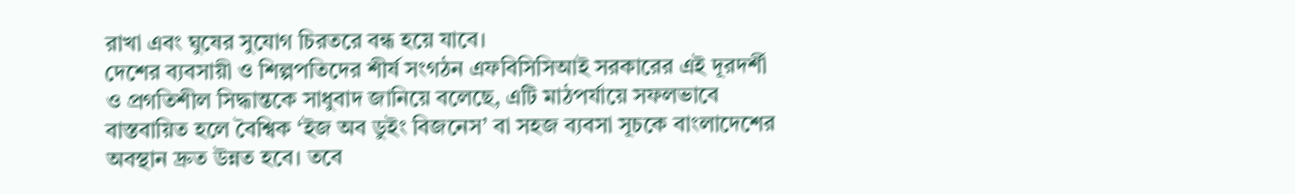রাখা এবং ঘুষের সুযোগ চিরতরে বন্ধ হয়ে যাবে।
দেশের ব্যবসায়ী ও শিল্পপতিদের শীর্ষ সংগঠন এফবিসিসিআই সরকারের এই দূরদর্শী ও প্রগতিশীল সিদ্ধান্তকে সাধুবাদ জানিয়ে বলেছে, এটি মাঠপর্যায়ে সফলভাবে বাস্তবায়িত হলে বৈশ্বিক ‘ইজ অব ডুইং বিজনেস’ বা সহজ ব্যবসা সূচকে বাংলাদেশের অবস্থান দ্রুত উন্নত হবে। তবে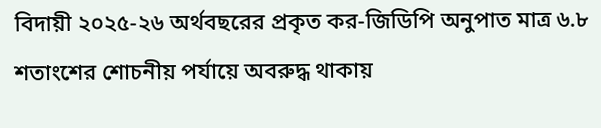বিদায়ী ২০২৫-২৬ অর্থবছরের প্রকৃত কর-জিডিপি অনুপাত মাত্র ৬.৮ শতাংশের শোচনীয় পর্যায়ে অবরুদ্ধ থাকায়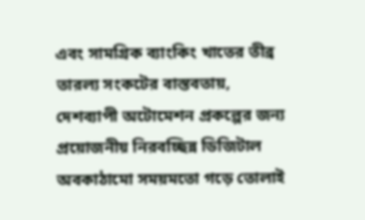এবং সামগ্রিক ব্যাংকিং খাতের তীব্র তারল্য সংকটের বাস্তবতায়, দেশব্যাপী অটোমেশন প্রকল্পের জন্য প্রয়োজনীয় নিরবচ্ছিন্ন ডিজিটাল অবকাঠামো সময়মতো গড়ে তোলাই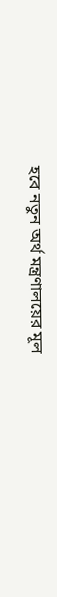হবে নতুন অর্থ মন্ত্রণালয়ের মূল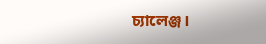চ্যালেঞ্জ।